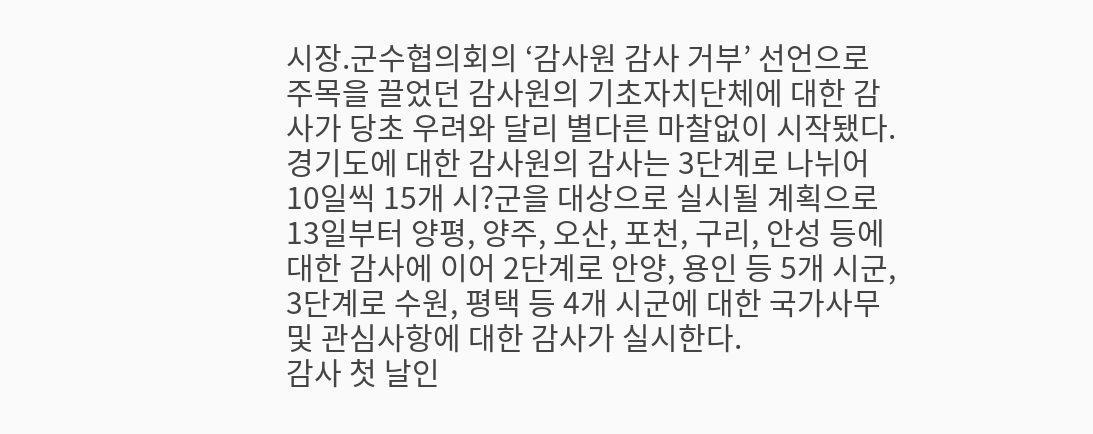시장.군수협의회의 ‘감사원 감사 거부’ 선언으로 주목을 끌었던 감사원의 기초자치단체에 대한 감사가 당초 우려와 달리 별다른 마찰없이 시작됐다.
경기도에 대한 감사원의 감사는 3단계로 나뉘어 10일씩 15개 시?군을 대상으로 실시될 계획으로 13일부터 양평, 양주, 오산, 포천, 구리, 안성 등에 대한 감사에 이어 2단계로 안양, 용인 등 5개 시군, 3단계로 수원, 평택 등 4개 시군에 대한 국가사무 및 관심사항에 대한 감사가 실시한다.
감사 첫 날인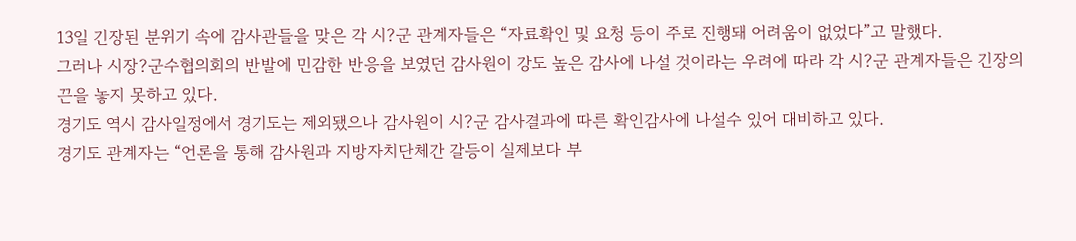13일 긴장된 분위기 속에 감사관들을 맞은 각 시?군 관계자들은 “자료확인 및 요청 등이 주로 진행돼 어려움이 없었다”고 말했다.
그러나 시장?군수협의회의 반발에 민감한 반응을 보였던 감사원이 강도 높은 감사에 나설 것이라는 우려에 따라 각 시?군 관계자들은 긴장의 끈을 놓지 못하고 있다.
경기도 역시 감사일정에서 경기도는 제외됐으나 감사원이 시?군 감사결과에 따른 확인감사에 나설수 있어 대비하고 있다.
경기도 관계자는 “언론을 통해 감사원과 지방자치단체간 갈등이 실제보다 부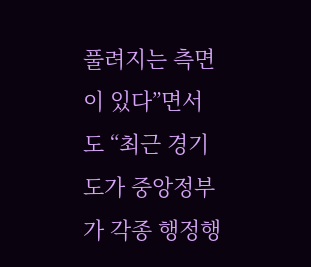풀려지는 측면이 있다”면서도 “최근 경기도가 중앙정부가 각종 행정행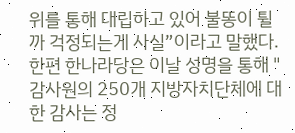위를 통해 대립하고 있어 불똥이 튈까 걱정되는게 사실”이라고 말했다.
한편 한나라당은 이날 성명을 통해 "감사원의 250개 지방자치단체에 대한 감사는 정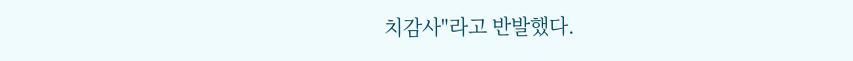치감사"라고 반발했다.